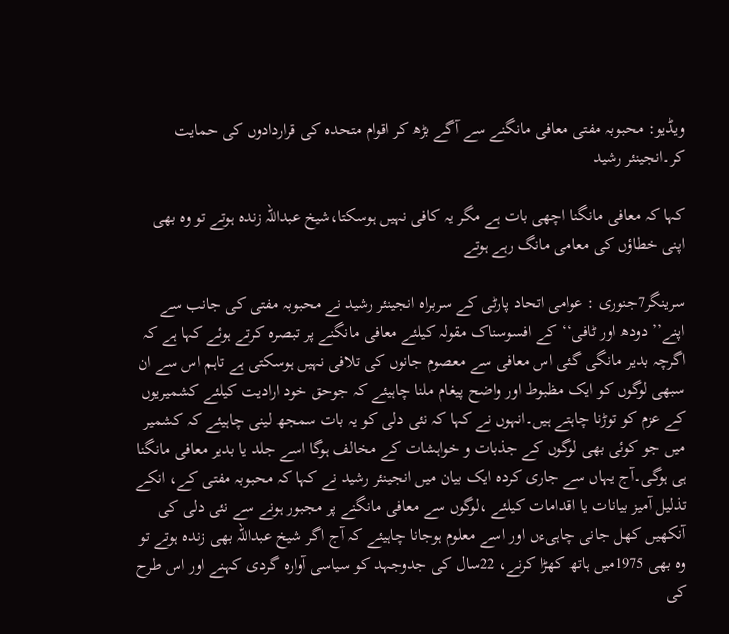ویڈیو: محبوبہ مفتی معافی مانگنے سے آگے بڑھ کر اقوام متحدہ کی قراردادوں کی حمایت کر۔انجینئر رشید

کہا کہ معافی مانگنا اچھی بات ہے مگر یہ کافی نہیں ہوسکتا،شیخ عبداللہ زندہ ہوتے تو وہ بھی اپنی خطاؤں کی معامی مانگ رہے ہوتے

سرینگر7جنوری : عوامی اتحاد پارٹی کے سربراہ انجینئر رشید نے محبوبہ مفتی کی جانب سے اپنے’’دودھ اور ٹافی‘‘کے افسوسناک مقولہ کیلئے معافی مانگنے پر تبصرہ کرتے ہوئے کہا ہے کہ اگرچہ بدیر مانگی گئی اس معافی سے معصوم جانوں کی تلافی نہیں ہوسکتی ہے تاہم اس سے ان سبھی لوگوں کو ایک مظبوط اور واضح پیغام ملنا چاہیئے کہ جوحق خود ارادیت کیلئے کشمیریوں کے عزم کو توڑنا چاہتے ہیں۔انہوں نے کہا کہ نئی دلی کو یہ بات سمجھ لینی چاہیئے کہ کشمیر میں جو کوئی بھی لوگوں کے جذبات و خواہشات کے مخالف ہوگا اسے جلد یا بدیر معافی مانگنا ہی ہوگی۔آج یہاں سے جاری کردہ ایک بیان میں انجینئر رشید نے کہا کہ محبوبہ مفتی کے، انکے تذلیل آمیز بیانات یا اقدامات کیلئے ،لوگوں سے معافی مانگنے پر مجبور ہونے سے نئی دلی کی آنکھیں کھل جانی چاہیءں اور اسے معلوم ہوجانا چاہیئے کہ آج اگر شیخ عبداللہ بھی زندہ ہوتے تو وہ بھی 1975میں ہاتھ کھڑا کرنے، 22سال کی جدوجہد کو سیاسی آوارہ گردی کہنے اور اس طرح کی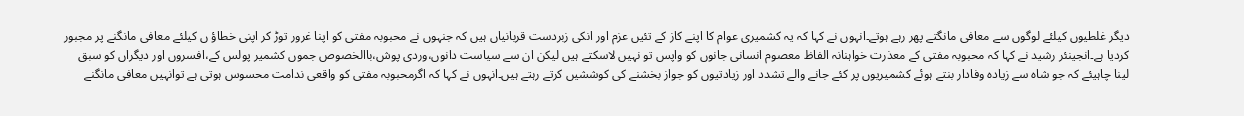دیگر غلطیوں کیلئے لوگوں سے معافی مانگتے پھر رہے ہوتے۔انہوں نے کہا کہ یہ کشمیری عوام کا اپنے کاز کے تئیں عزم اور انکی زبردست قربانیاں ہیں کہ جنہوں نے محبوبہ مفتی کو اپنا غرور توڑ کر اپنی خطاؤ ں کیلئے معافی مانگنے پر مجبور کردیا ہے۔انجینئر رشید نے کہا کہ محبوبہ مفتی کے معذرت خواہنانہ الفاظ معصوم انسانی جانوں کو واپس تو نہیں لاسکتے ہیں لیکن ان سے سیاست دانوں،وردی پوش،باالخصوص جموں کشمیر پولس کے،افسروں اور دیگراں کو سبق لینا چاہیئے کہ جو شاہ سے زیادہ وفادار بنتے ہوئے کشمیریوں پر کئے جانے والے تشدد اور زیادتیوں کو جواز بخشنے کی کوششیں کرتے رہتے ہیں۔انہوں نے کہا کہ اگرمحبوبہ مفتی کو واقعی ندامت محسوس ہوتی ہے توانہیں معافی مانگنے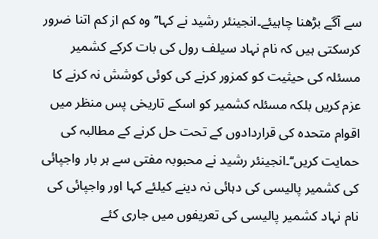سے آگے بڑھنا چاہیئے۔انجینئر رشید نے کہا’’وہ کم از کم اتنا ضرور کرسکتی ہیں کہ نام نہاد سیلف رول کی بات کرکے کشمیر مسئلہ کی حیثیت کو کمزور کرنے کی کوئی کوشش نہ کرنے کا عزم کریں بلکہ مسئلہ کشمیر کو اسکے تاریخی پس منظر میں اقوام متحدہ کی قراردادوں کے تحت حل کرنے کے مطالبہ کی حمایت کریں‘‘۔انجینئر رشید نے محبوبہ مفتی سے ہر بار واجپائی کی کشمیر پالیسی کی دہائی نہ دینے کیلئے کہا اور واجپائی کی نام نہاد کشمیر پالیسی کی تعریفوں میں جاری کئے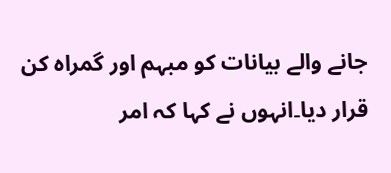جانے والے بیانات کو مبہم اور گمراہ کن قرار دیا۔انہوں نے کہا کہ امر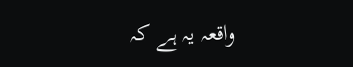واقعہ یہ ہے کہ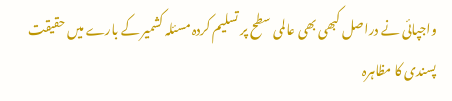واجپائی نے دراصل کبھی بھی عالمی سطح پر تسلیم کردہ مسئلہ کشمیر کے بارے میں حقیقت پسندی کا مظاہرہ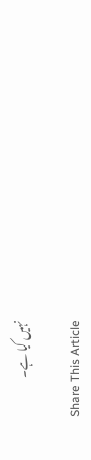نہیں کیا ہے۔

Share This Article